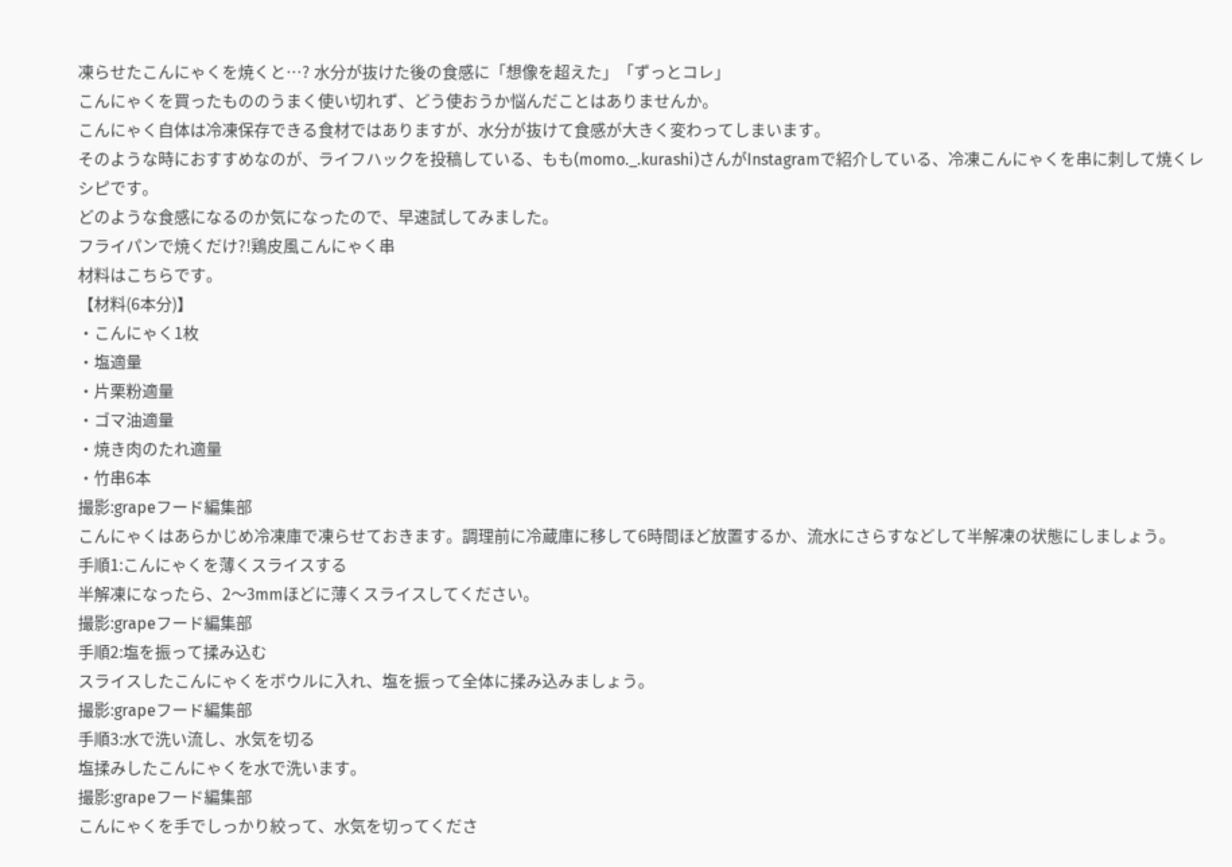凍らせたこんにゃくを焼くと…? 水分が抜けた後の食感に「想像を超えた」「ずっとコレ」
こんにゃくを買ったもののうまく使い切れず、どう使おうか悩んだことはありませんか。
こんにゃく自体は冷凍保存できる食材ではありますが、水分が抜けて食感が大きく変わってしまいます。
そのような時におすすめなのが、ライフハックを投稿している、もも(momo._.kurashi)さんがInstagramで紹介している、冷凍こんにゃくを串に刺して焼くレシピです。
どのような食感になるのか気になったので、早速試してみました。
フライパンで焼くだけ?!鶏皮風こんにゃく串
材料はこちらです。
【材料(6本分)】
・こんにゃく1枚
・塩適量
・片栗粉適量
・ゴマ油適量
・焼き肉のたれ適量
・竹串6本
撮影:grapeフード編集部
こんにゃくはあらかじめ冷凍庫で凍らせておきます。調理前に冷蔵庫に移して6時間ほど放置するか、流水にさらすなどして半解凍の状態にしましょう。
手順1:こんにゃくを薄くスライスする
半解凍になったら、2〜3mmほどに薄くスライスしてください。
撮影:grapeフード編集部
手順2:塩を振って揉み込む
スライスしたこんにゃくをボウルに入れ、塩を振って全体に揉み込みましょう。
撮影:grapeフード編集部
手順3:水で洗い流し、水気を切る
塩揉みしたこんにゃくを水で洗います。
撮影:grapeフード編集部
こんにゃくを手でしっかり絞って、水気を切ってくださ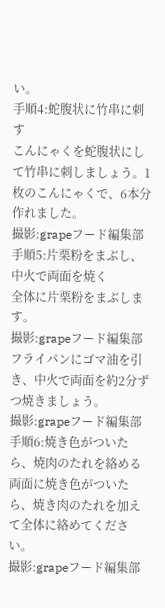い。
手順4:蛇腹状に竹串に刺す
こんにゃくを蛇腹状にして竹串に刺しましょう。1枚のこんにゃくで、6本分作れました。
撮影:grapeフード編集部
手順5:片栗粉をまぶし、中火で両面を焼く
全体に片栗粉をまぶします。
撮影:grapeフード編集部
フライパンにゴマ油を引き、中火で両面を約2分ずつ焼きましょう。
撮影:grapeフード編集部
手順6:焼き色がついたら、焼肉のたれを絡める
両面に焼き色がついたら、焼き肉のたれを加えて全体に絡めてください。
撮影:grapeフード編集部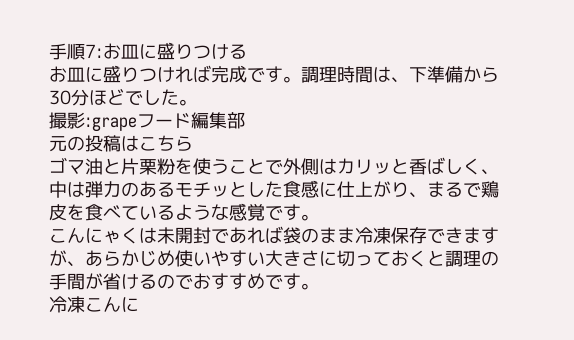手順7:お皿に盛りつける
お皿に盛りつければ完成です。調理時間は、下準備から30分ほどでした。
撮影:grapeフード編集部
元の投稿はこちら
ゴマ油と片栗粉を使うことで外側はカリッと香ばしく、中は弾力のあるモチッとした食感に仕上がり、まるで鶏皮を食べているような感覚です。
こんにゃくは未開封であれば袋のまま冷凍保存できますが、あらかじめ使いやすい大きさに切っておくと調理の手間が省けるのでおすすめです。
冷凍こんに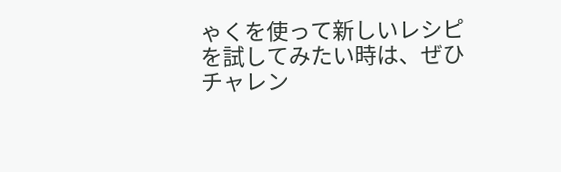ゃくを使って新しいレシピを試してみたい時は、ぜひチャレン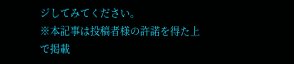ジしてみてください。
※本記事は投稿者様の許諾を得た上で掲載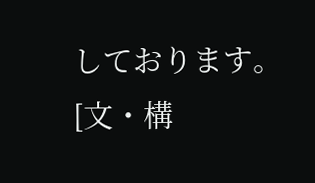しております。
[文・構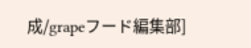成/grapeフード編集部]